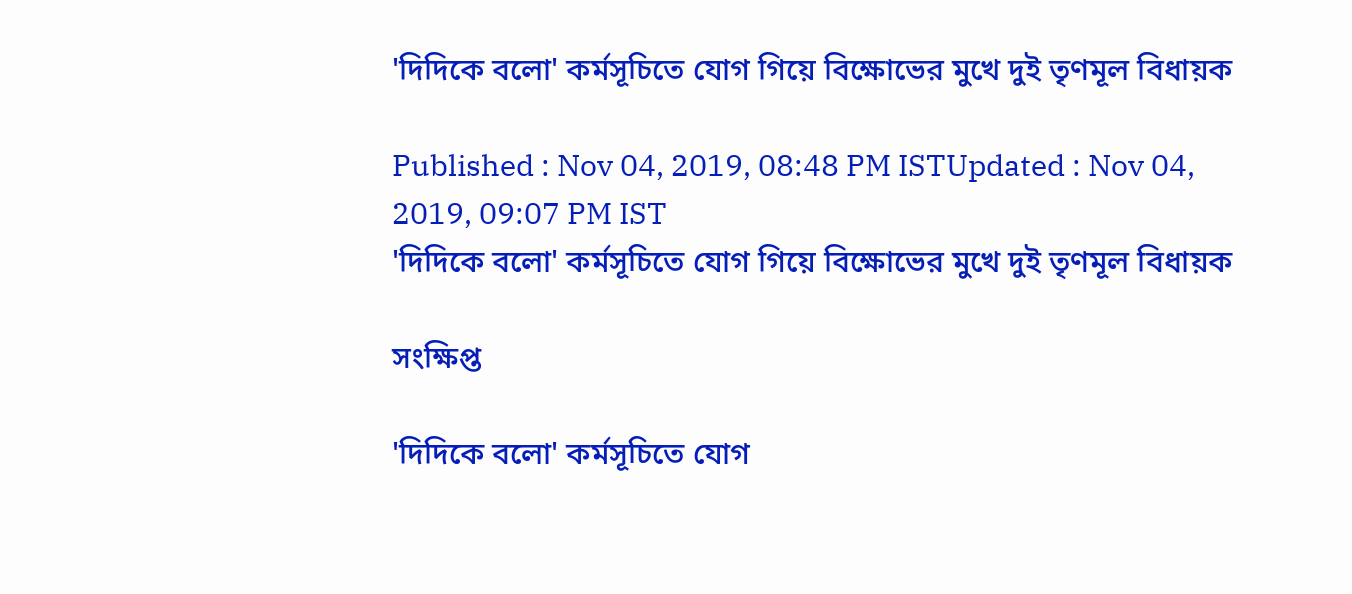'দিদিকে বলো' কর্মসূচিতে যোগ গিয়ে বিক্ষোভের মুখে দুই তৃণমূল বিধায়ক

Published : Nov 04, 2019, 08:48 PM ISTUpdated : Nov 04, 2019, 09:07 PM IST
'দিদিকে বলো' কর্মসূচিতে যোগ গিয়ে বিক্ষোভের মুখে দুই তৃণমূল বিধায়ক

সংক্ষিপ্ত

'দিদিকে বলো' কর্মসূচিতে যোগ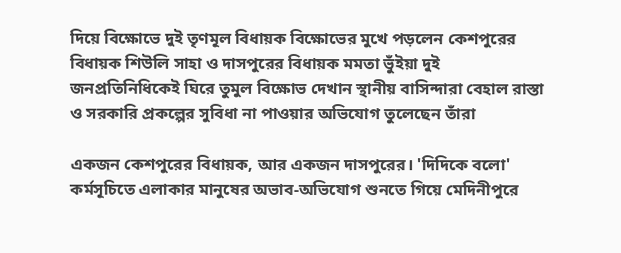দিয়ে বিক্ষোভে দুই তৃণমূল বিধায়ক বিক্ষোভের মুখে পড়লেন কেশপুরের বিধায়ক শিউলি সাহা ও দাসপুরের বিধায়ক মমতা ভুঁইয়া দুই জনপ্রতিনিধিকেই ঘিরে তুমুল বিক্ষোভ দেখান স্থানীয় বাসিন্দারা বেহাল রাস্তা ও সরকারি প্রকল্পের সুবিধা না পাওয়ার অভিযোগ তুলেছেন তাঁরা

একজন কেশপুরের বিধায়ক, আর একজন দাসপুরের। 'দিদিকে বলো'  কর্মসূচিতে এলাকার মানুষের অভাব-অভিযোগ শুনতে গিয়ে মেদিনীপুরে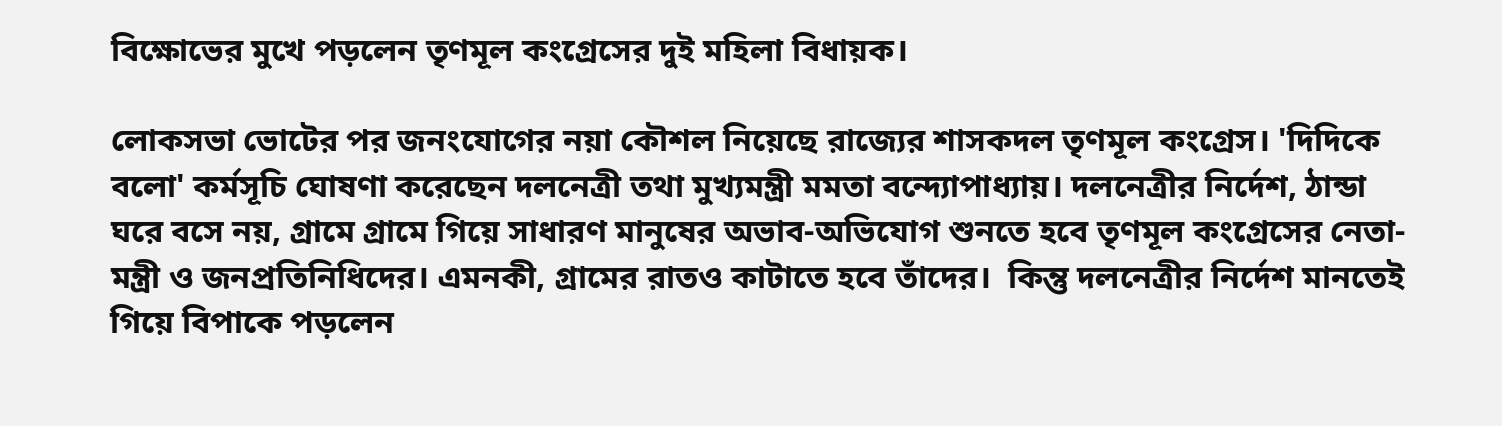বিক্ষোভের মুখে পড়লেন তৃণমূল কংগ্রেসের দুই মহিলা বিধায়ক।

লোকসভা ভোটের পর জনংযোগের নয়া কৌশল নিয়েছে রাজ্যের শাসকদল তৃণমূল কংগ্রেস। 'দিদিকে বলো' কর্মসূচি ঘোষণা করেছেন দলনেত্রী তথা মুখ্যমন্ত্রী মমতা বন্দ্যোপাধ্যায়। দলনেত্রীর নির্দেশ, ঠান্ডা ঘরে বসে নয়, গ্রামে গ্রামে গিয়ে সাধারণ মানুষের অভাব-অভিযোগ শুনতে হবে তৃণমূল কংগ্রেসের নেতা-মন্ত্রী ও জনপ্রতিনিধিদের। এমনকী, গ্রামের রাতও কাটাতে হবে তাঁদের।  কিন্তু দলনেত্রীর নির্দেশ মানতেই গিয়ে বিপাকে পড়লেন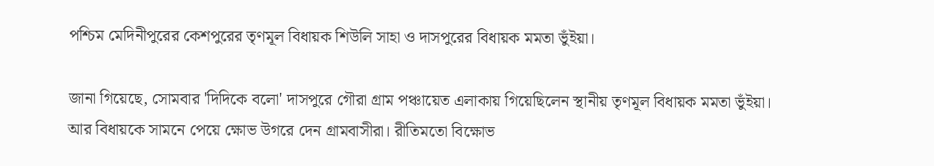পশ্চিম মেদিনীপুরের কেশপুরের তৃণমূল বিধায়ক শিউলি সাহা ও দাসপুরের বিধায়ক মমতা ভুঁইয়া।

জানা গিয়েছে, সোমবার 'দিদিকে বলো' দাসপুরে গৌরা গ্রাম পঞ্চায়েত এলাকায় গিয়েছিলেন স্থানীয় তৃণমূল বিধায়ক মমতা ভুঁইয়া।  আর বিধায়কে সামনে পেয়ে ক্ষোভ উগরে দেন গ্রামবাসীরা। রীতিমতো বিক্ষোভ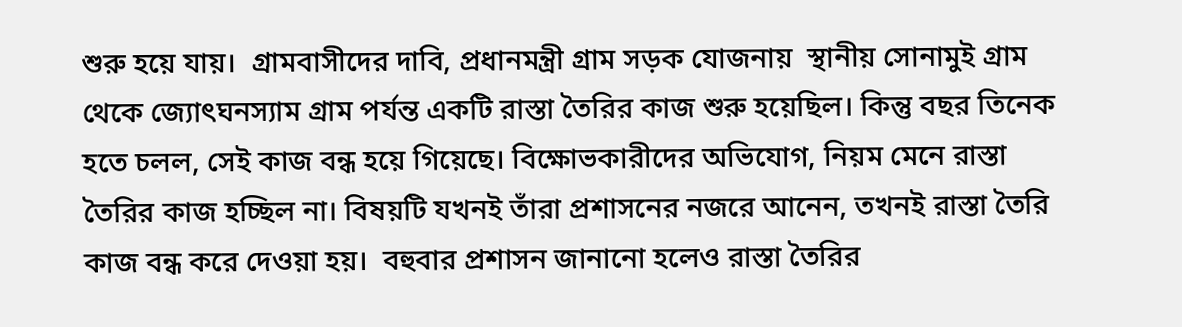শুরু হয়ে যায়।  গ্রামবাসীদের দাবি, প্রধানমন্ত্রী গ্রাম সড়ক যোজনায়  স্থানীয় সোনামুই গ্রাম থেকে জ্যোৎঘনস্যাম গ্রাম পর্যন্ত একটি রাস্তা তৈরির কাজ শুরু হয়েছিল। কিন্তু বছর তিনেক হতে চলল, সেই কাজ বন্ধ হয়ে গিয়েছে। বিক্ষোভকারীদের অভিযোগ, নিয়ম মেনে রাস্তা তৈরির কাজ হচ্ছিল না। বিষয়টি যখনই তাঁরা প্রশাসনের নজরে আনেন, তখনই রাস্তা তৈরি কাজ বন্ধ করে দেওয়া হয়।  বহুবার প্রশাসন জানানো হলেও রাস্তা তৈরির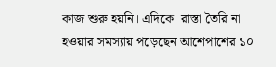কাজ শুরু হয়নি। এদিকে  রাস্তা তৈরি না হওয়ার সমস্যায় পড়েছেন আশেপাশের ১০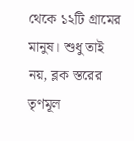থেকে ১২টি গ্রামের মানুষ। শুধু তাই নয়, ব্লক স্তরের তৃণমূল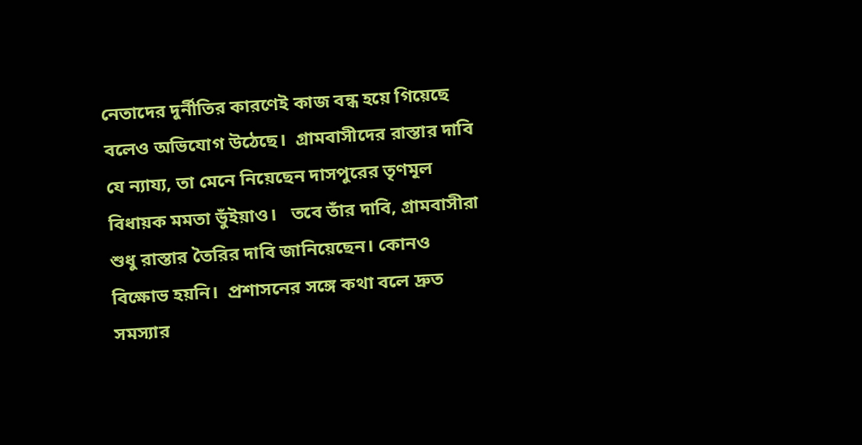নেতাদের দুর্নীতির কারণেই কাজ বন্ধ হয়ে গিয়েছে বলেও অভিযোগ উঠেছে।  গ্রামবাসীদের রাস্তার দাবি যে ন্যায্য, তা মেনে নিয়েছেন দাসপুরের তৃণমূল বিধায়ক মমতা ভুঁইয়াও।   তবে তাঁর দাবি, গ্রামবাসীরা শুধু রাস্তার তৈরির দাবি জানিয়েছেন। কোনও বিক্ষোভ হয়নি।  প্রশাসনের সঙ্গে কথা বলে দ্রুত সমস্যার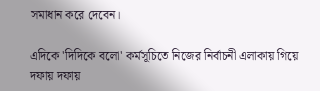সমাধান করে দেবেন।

এদিকে 'দিদিকে বলো' কর্মসূচিতে নিজের নির্বাচনী এলাকায় গিয়ে দফায় দফায়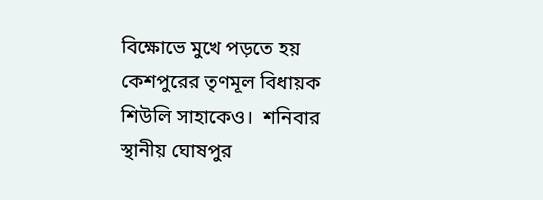বিক্ষোভে মুখে পড়তে হয় কেশপুরের তৃণমূল বিধায়ক শিউলি সাহাকেও।  শনিবার স্থানীয় ঘোষপুর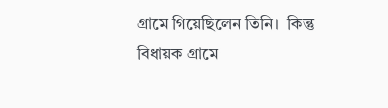গ্রামে গিয়েছিলেন তিনি।  কিন্তু বিধায়ক গ্রামে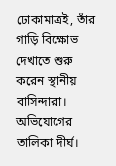ঢোকামাত্রই, তাঁর গাড়ি বিক্ষোভ দেখাতে শুরু করেন স্থানীয় বাসিন্দারা।  অভিযোগের তালিকা দীর্ঘ।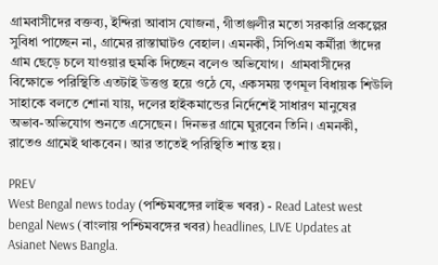গ্রামবাসীদের বক্তব্য, ইন্দিরা আবাস যোজনা, গীতাঞ্জলীর মতো সরকারি প্রকল্পের সুবিধা পাচ্ছেন না, গ্রামের রাস্তাঘাটও বেহাল। এমনকী, সিপিএম কর্মীরা তাঁদের গ্রাম ছেড়ে চলে যাওয়ার হুমকি দিচ্ছেন বলেও অভিযোগ।  গ্রামবাসীদের বিক্ষোভে পরিস্থিতি এতটাই উত্তপ্ত হয়ে ওঠে যে, একসময় তৃণমূল বিধায়ক শিউলি সাহাকে বলতে শোনা যায়, দলের হাইকমান্ডের নির্দেশেই সাধারণ মানুষের অভাব-অভিযোগ শুনতে এসেছেন। দিনভর গ্রামে ঘুরবেন তিনি। এমনকী, রাতেও গ্রামেই থাকবেন। আর তাতেই পরিস্থিতি শান্ত হয়।

PREV
West Bengal news today (পশ্চিমবঙ্গের লাইভ খবর) - Read Latest west bengal News (বাংলায় পশ্চিমবঙ্গের খবর) headlines, LIVE Updates at Asianet News Bangla.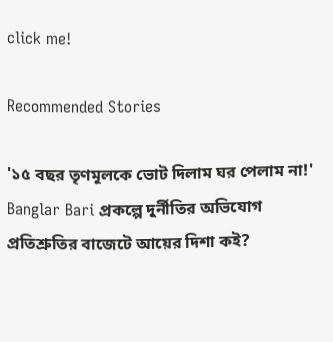click me!

Recommended Stories

'১৫ বছর তৃণমূলকে ভোট দিলাম ঘর পেলাম না!' Banglar Bari প্রকল্পে দুর্নীতির অভিযোগ
প্রতিশ্রুতির বাজেটে আয়ের দিশা কই?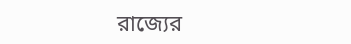রাজ্যের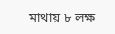মাথায় ৮ লক্ষ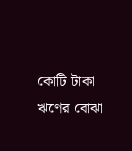কোটি টাকা ঋণের বোঝা